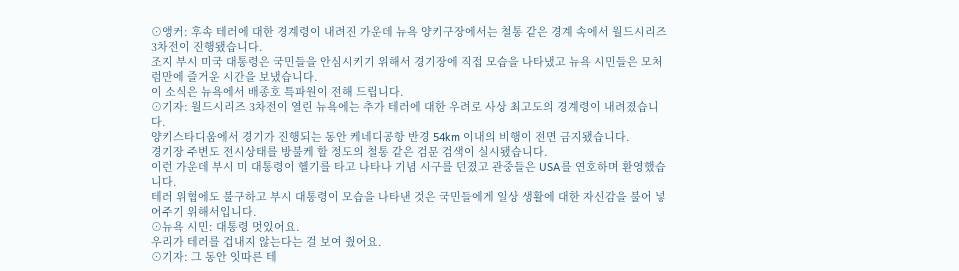⊙앵커: 후속 테러에 대한 경계령이 내려진 가운데 뉴욕 양키구장에서는 철통 같은 경계 속에서 월드시리즈 3차전이 진행됐습니다.
조지 부시 미국 대통령은 국민들을 안심시키기 위해서 경기장에 직접 모습을 나타냈고 뉴욕 시민들은 모처럼만에 즐거운 시간을 보냈습니다.
이 소식은 뉴욕에서 배종호 특파원이 전해 드립니다.
⊙기자: 월드시리즈 3차전이 열린 뉴욕에는 추가 테러에 대한 우려로 사상 최고도의 경계령이 내려졌습니다.
양키스타디움에서 경기가 진행되는 동안 케네디공항 반경 54km 이내의 비행이 전면 금지됐습니다.
경기장 주변도 전시상태를 방불케 할 정도의 철통 같은 검문 검색이 실시됐습니다.
이런 가운데 부시 미 대통령이 헬기를 타고 나타나 기념 시구를 던졌고 관중들은 USA를 연호하며 환영했습니다.
테러 위협에도 불구하고 부시 대통령이 모습을 나타낸 것은 국민들에게 일상 생활에 대한 자신감을 불어 넣어주기 위해서입니다.
⊙뉴욕 시민: 대통령 멋있어요.
우리가 테러를 겁내지 않는다는 걸 보여 줬어요.
⊙기자: 그 동안 잇따른 테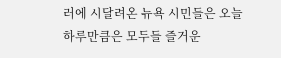러에 시달려온 뉴욕 시민들은 오늘 하루만큼은 모두들 즐거운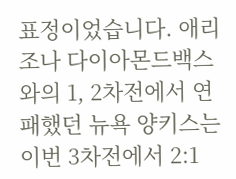표정이었습니다. 애리조나 다이아몬드백스와의 1, 2차전에서 연패했던 뉴욕 양키스는 이번 3차전에서 2:1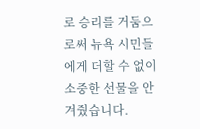로 승리를 거둠으로써 뉴욕 시민들에게 더할 수 없이 소중한 선물을 안겨줬습니다.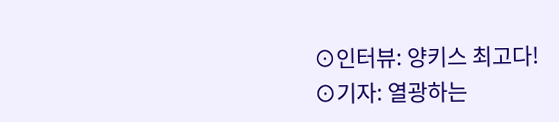⊙인터뷰: 양키스 최고다!
⊙기자: 열광하는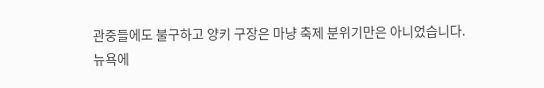관중들에도 불구하고 양키 구장은 마냥 축제 분위기만은 아니었습니다.
뉴욕에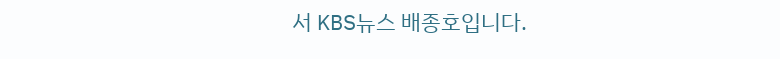서 KBS뉴스 배종호입니다.